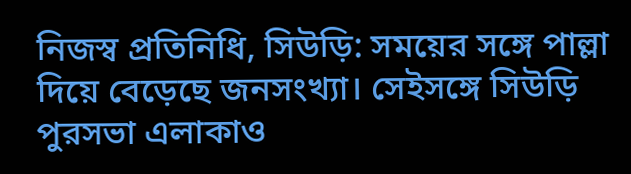নিজস্ব প্রতিনিধি, সিউড়ি: সময়ের সঙ্গে পাল্লা দিয়ে বেড়েছে জনসংখ্যা। সেইসঙ্গে সিউড়ি পুরসভা এলাকাও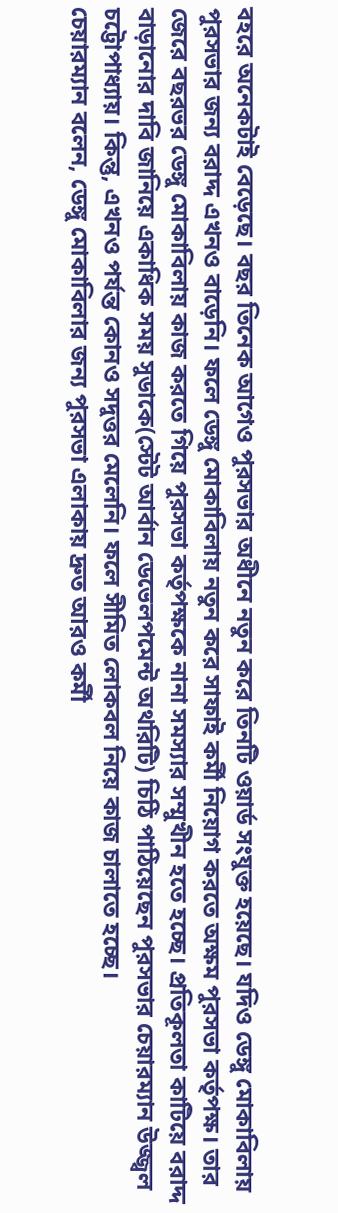বহরে অনেকটাই বেড়েছে। বছর তিনেক আগেও পুরসভার অধীনে নতুন করে তিনটি ওয়ার্ড সংযুক্ত হয়েছে। যদিও ডেঙ্গু মোকাবিলায় পুরসভার জন্য বরাদ্দ এখনও বাড়েনি। ফলে ডেঙ্গু মোকাবিলায় নতুন করে সাফাই কর্মী নিয়োগ করতে অক্ষম পুরসভা কর্তৃপক্ষ। তার জেরে বছরভর ডেঙ্গু মোকাবিলায় কাজ করতে গিয়ে পুরসভা কর্তৃপক্ষকে নানা সমস্যার সম্মুখীন হতে হচ্ছে। প্রতিকূলতা কাটিয়ে বরাদ্দ বাড়ানোর দাবি জানিয়ে একাধিক সময় সুডাকে(স্টেট আর্বান ডেভেলপমেন্ট অথরিটি) চিঠি পাঠিয়েছেন পুরসভার চেয়ারম্যান উজ্জ্বল চট্টোপাধ্যায়। কিন্তু, এখনও পর্যন্ত কোনও সদুত্তর মেলেনি। ফলে সীমিত লোকবল নিয়ে কাজ চালাতে হচ্ছে।
চেয়ারম্যান বলেন, ডেঙ্গু মোকাবিলার জন্য পুরসভা এলাকায় দ্রুত আরও কর্মী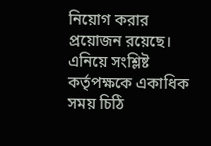নিয়োগ করার প্রয়োজন রয়েছে। এনিয়ে সংশ্লিষ্ট কর্তৃপক্ষকে একাধিক সময় চিঠি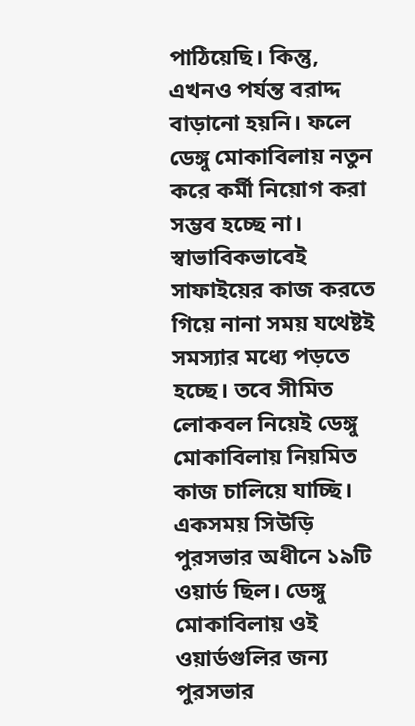পাঠিয়েছি। কিন্তু, এখনও পর্যন্ত বরাদ্দ বাড়ানো হয়নি। ফলে ডেঙ্গু মোকাবিলায় নতুন করে কর্মী নিয়োগ করা সম্ভব হচ্ছে না। স্বাভাবিকভাবেই সাফাইয়ের কাজ করতে গিয়ে নানা সময় যথেষ্টই সমস্যার মধ্যে পড়তে হচ্ছে। তবে সীমিত লোকবল নিয়েই ডেঙ্গু মোকাবিলায় নিয়মিত কাজ চালিয়ে যাচ্ছি।
একসময় সিউড়ি পুরসভার অধীনে ১৯টি ওয়ার্ড ছিল। ডেঙ্গু মোকাবিলায় ওই ওয়ার্ডগুলির জন্য পুরসভার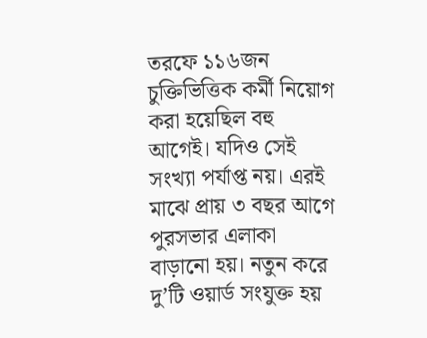তরফে ১১৬জন চুক্তিভিত্তিক কর্মী নিয়োগ করা হয়েছিল বহু আগেই। যদিও সেই সংখ্যা পর্যাপ্ত নয়। এরই মাঝে প্রায় ৩ বছর আগে পুরসভার এলাকা বাড়ানো হয়। নতুন করে দু’টি ওয়ার্ড সংযুক্ত হয়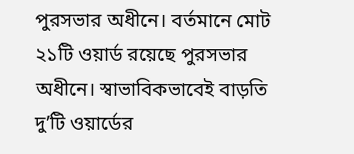পুরসভার অধীনে। বর্তমানে মোট ২১টি ওয়ার্ড রয়েছে পুরসভার অধীনে। স্বাভাবিকভাবেই বাড়তি দু’টি ওয়ার্ডের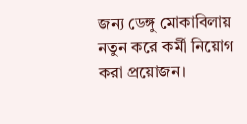জন্য ডেঙ্গু মোকাবিলায় নতুন করে কর্মী নিয়োগ করা প্রয়োজন।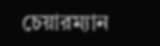চেয়ারম্যান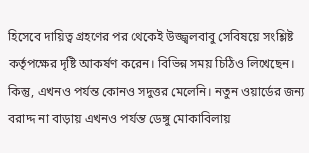হিসেবে দায়িত্ব গ্রহণের পর থেকেই উজ্জ্বলবাবু সেবিষয়ে সংশ্লিষ্ট কর্তৃপক্ষের দৃষ্টি আকর্ষণ করেন। বিভিন্ন সময় চিঠিও লিখেছেন। কিন্তু, এখনও পর্যন্ত কোনও সদুত্তর মেলেনি। নতুন ওয়ার্ডের জন্য বরাদ্দ না বাড়ায় এখনও পর্যন্ত ডেঙ্গু মোকাবিলায়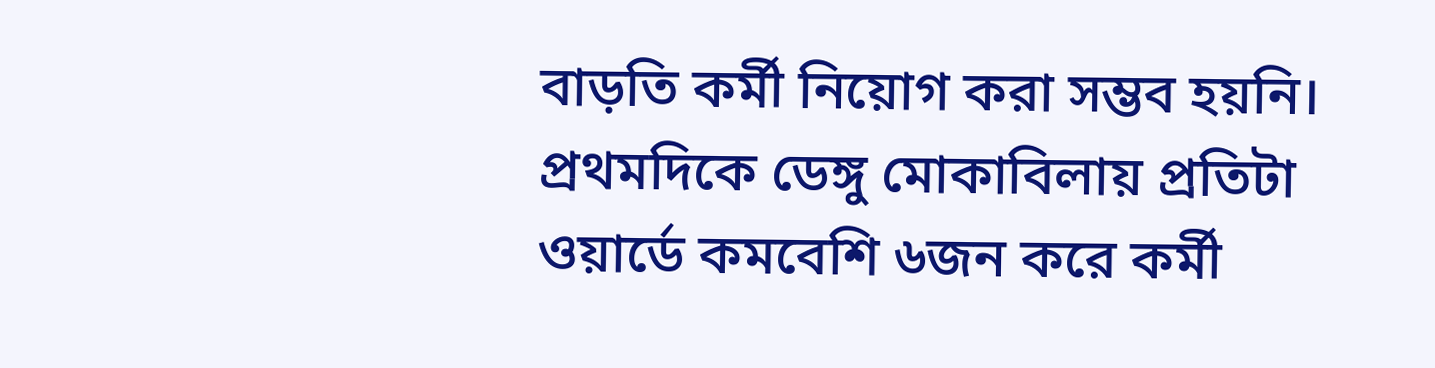বাড়তি কর্মী নিয়োগ করা সম্ভব হয়নি।
প্রথমদিকে ডেঙ্গু মোকাবিলায় প্রতিটা ওয়ার্ডে কমবেশি ৬জন করে কর্মী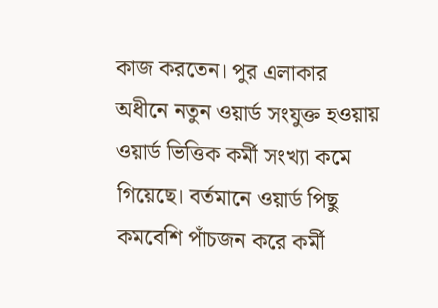কাজ করতেন। পুর এলাকার অধীনে নতুন ওয়ার্ড সংযুক্ত হওয়ায় ওয়ার্ড ভিত্তিক কর্মী সংখ্যা কমে গিয়েছে। বর্তমানে ওয়ার্ড পিছু কমবেশি পাঁচজন করে কর্মী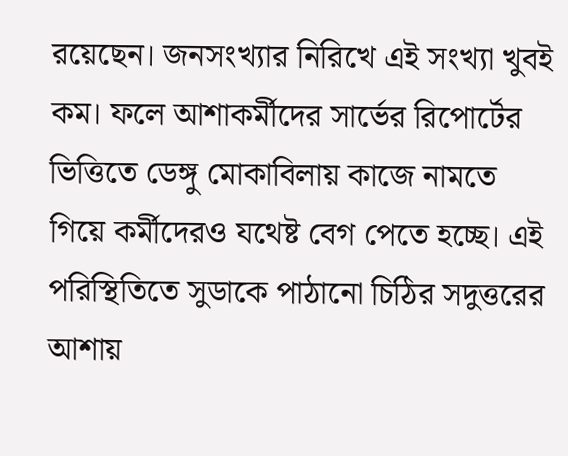রয়েছেন। জনসংখ্যার নিরিখে এই সংখ্যা খুবই কম। ফলে আশাকর্মীদের সার্ভের রিপোর্টের ভিত্তিতে ডেঙ্গু মোকাবিলায় কাজে নামতে গিয়ে কর্মীদেরও যথেষ্ট বেগ পেতে হচ্ছে। এই পরিস্থিতিতে সুডাকে পাঠানো চিঠির সদুত্তরের আশায়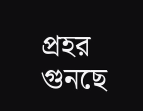প্রহর গুনছে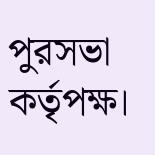পুরসভা কর্তৃপক্ষ।